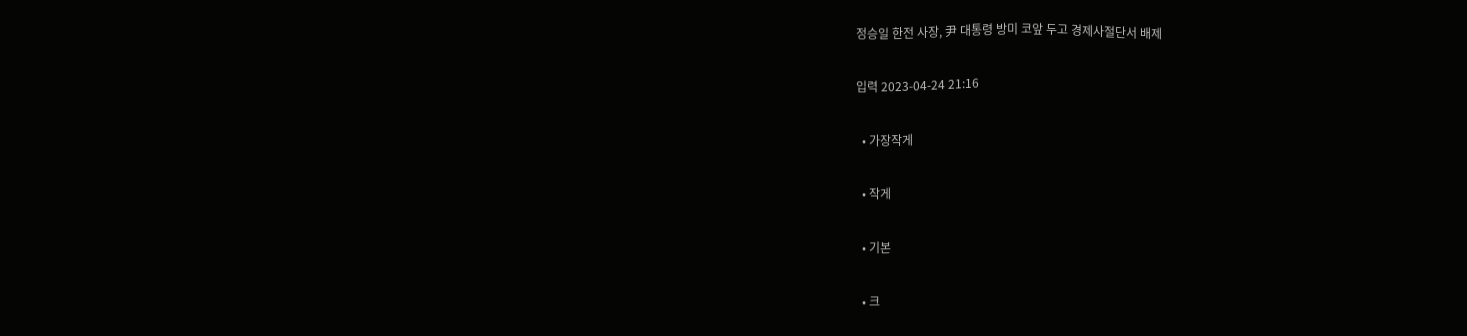정승일 한전 사장, 尹 대통령 방미 코앞 두고 경제사절단서 배제

입력 2023-04-24 21:16

  • 가장작게

  • 작게

  • 기본

  • 크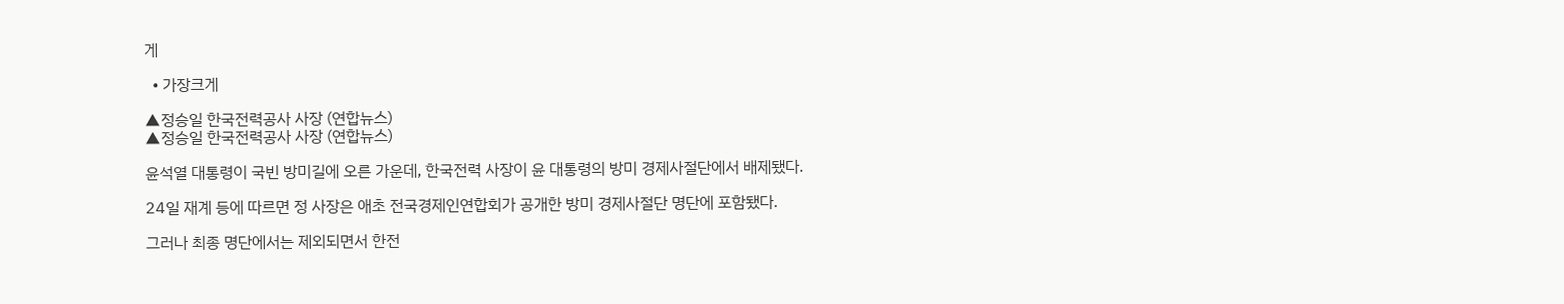게

  • 가장크게

▲정승일 한국전력공사 사장 (연합뉴스)
▲정승일 한국전력공사 사장 (연합뉴스)

윤석열 대통령이 국빈 방미길에 오른 가운데, 한국전력 사장이 윤 대통령의 방미 경제사절단에서 배제됐다.

24일 재계 등에 따르면 정 사장은 애초 전국경제인연합회가 공개한 방미 경제사절단 명단에 포함됐다.

그러나 최종 명단에서는 제외되면서 한전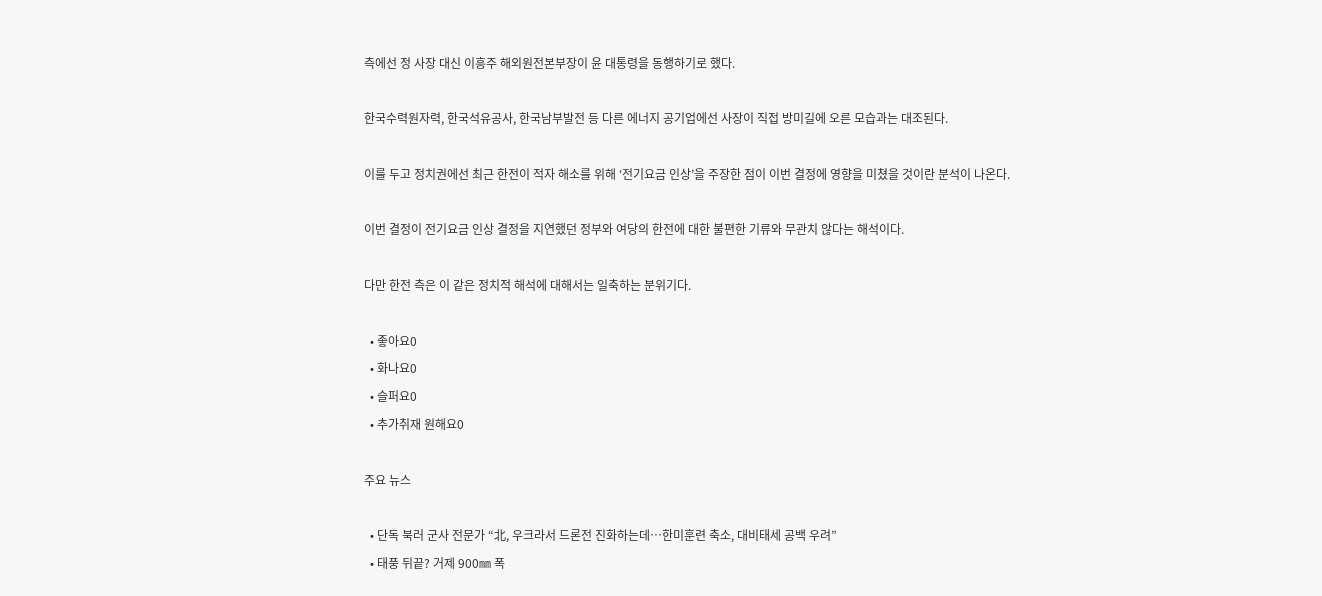측에선 정 사장 대신 이흥주 해외원전본부장이 윤 대통령을 동행하기로 했다.

한국수력원자력, 한국석유공사, 한국남부발전 등 다른 에너지 공기업에선 사장이 직접 방미길에 오른 모습과는 대조된다.

이를 두고 정치권에선 최근 한전이 적자 해소를 위해 ‘전기요금 인상’을 주장한 점이 이번 결정에 영향을 미쳤을 것이란 분석이 나온다.

이번 결정이 전기요금 인상 결정을 지연했던 정부와 여당의 한전에 대한 불편한 기류와 무관치 않다는 해석이다.

다만 한전 측은 이 같은 정치적 해석에 대해서는 일축하는 분위기다.

  • 좋아요0
  • 화나요0
  • 슬퍼요0
  • 추가취재 원해요0

주요 뉴스

  • 단독 북러 군사 전문가 “北, 우크라서 드론전 진화하는데…한미훈련 축소, 대비태세 공백 우려”
  • 태풍 뒤끝? 거제 900㎜ 폭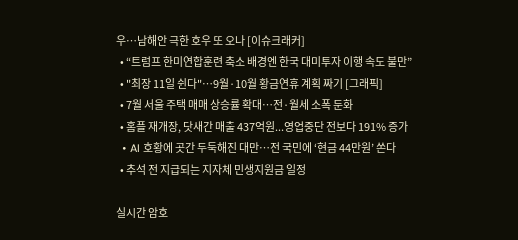우…남해안 극한 호우 또 오나 [이슈크래커]
  • “트럼프 한미연합훈련 축소 배경엔 한국 대미투자 이행 속도 불만”
  • "최장 11일 쉰다"…9월·10월 황금연휴 계획 짜기 [그래픽]
  • 7월 서울 주택 매매 상승률 확대⋯전·월세 소폭 둔화
  • 홈플 재개장, 닷새간 매출 437억원...영업중단 전보다 191% 증가
  • AI 호황에 곳간 두둑해진 대만…전 국민에 ‘현금 44만원’ 쏜다
  • 추석 전 지급되는 지자체 민생지원금 일정

실시간 암호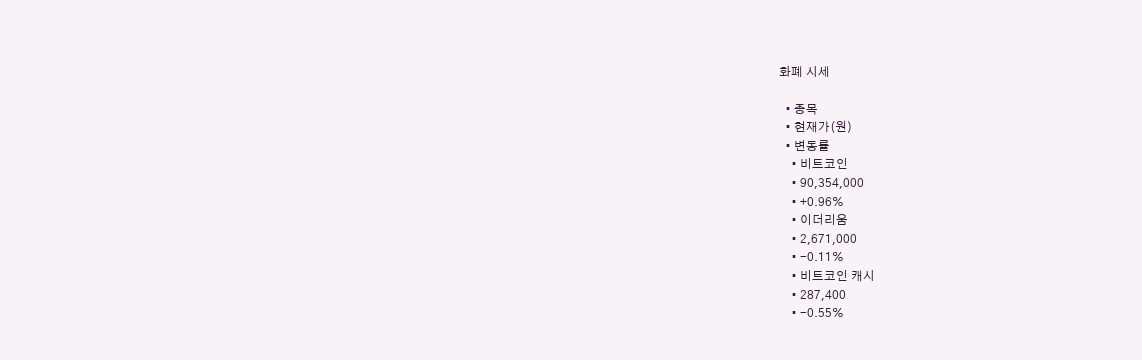화폐 시세

  • 종목
  • 현재가(원)
  • 변동률
    • 비트코인
    • 90,354,000
    • +0.96%
    • 이더리움
    • 2,671,000
    • -0.11%
    • 비트코인 캐시
    • 287,400
    • -0.55%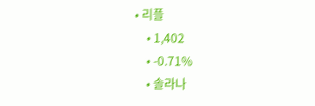• 리플
    • 1,402
    • -0.71%
    • 솔라나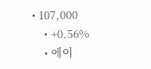• 107,000
    • +0.56%
    • 에이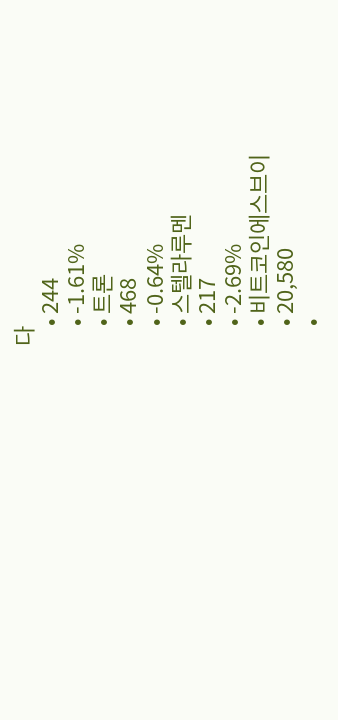다
    • 244
    • -1.61%
    • 트론
    • 468
    • -0.64%
    • 스텔라루멘
    • 217
    • -2.69%
    • 비트코인에스브이
    • 20,580
    •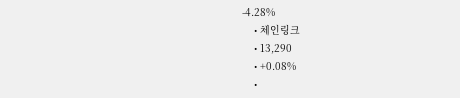-4.28%
    • 체인링크
    • 13,290
    • +0.08%
    •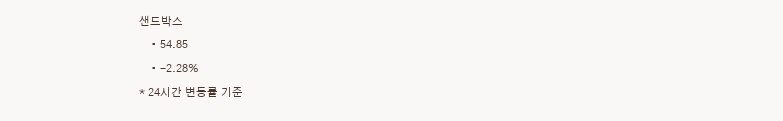샌드박스
    • 54.85
    • -2.28%
* 24시간 변동률 기준